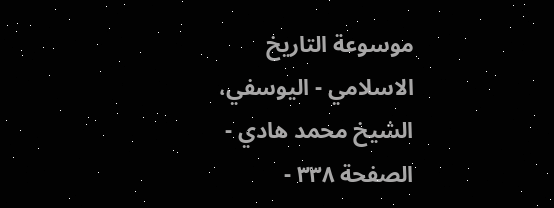موسوعة التاريخ الاسلامي - اليوسفي، الشيخ محمد هادي - الصفحة ٣٣٨ -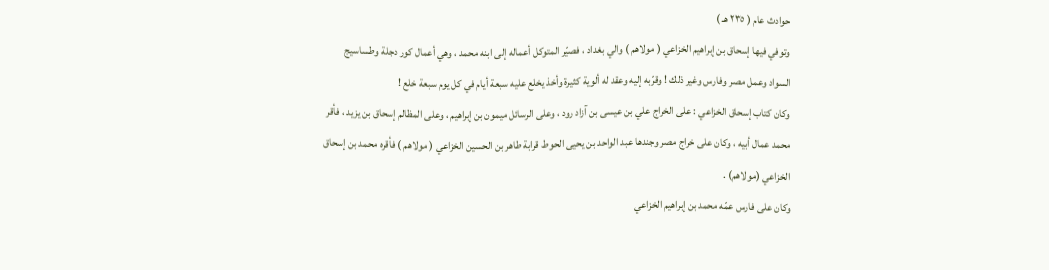حوادث عام ( ٢٣٥ هـ )
وتوفي فيها إسحاق بن إبراهيم الخزاعي ( مولاهم ) والي بغداد ، فصيّر المتوكل أعماله إلى ابنه محمد ، وهي أعمال كور دجلة وطساسيج السواد وعمل مصر وفارس وغير ذلك ! وقرّبه إليه وعقد له ألوية كثيرة وأخذ يخلع عليه سبعة أيام في كل يوم سبعة خلع !
وكان كتاب إسحاق الخزاعي : على الخراج علي بن عيسى بن آزاد رود ، وعلى الرسائل ميمون بن إبراهيم ، وعلى المظالم إسحاق بن يزيد ، فأقر محمد عمال أبيه ، وكان على خراج مصر وجندها عبد الواحد بن يحيى الحوط قرابة طاهر بن الحسين الخزاعي ( مولاهم ) فأقره محمد بن إسحاق الخزاعي (مولاهم) .
وكان على فارس عمّه محمد بن إبراهيم الخزاعي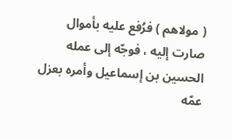( مولاهم ) فرُفع عليه بأموال صارت إليه ، فوجّه إلى عمله الحسين بن إسماعيل وأمره بعزل عمّه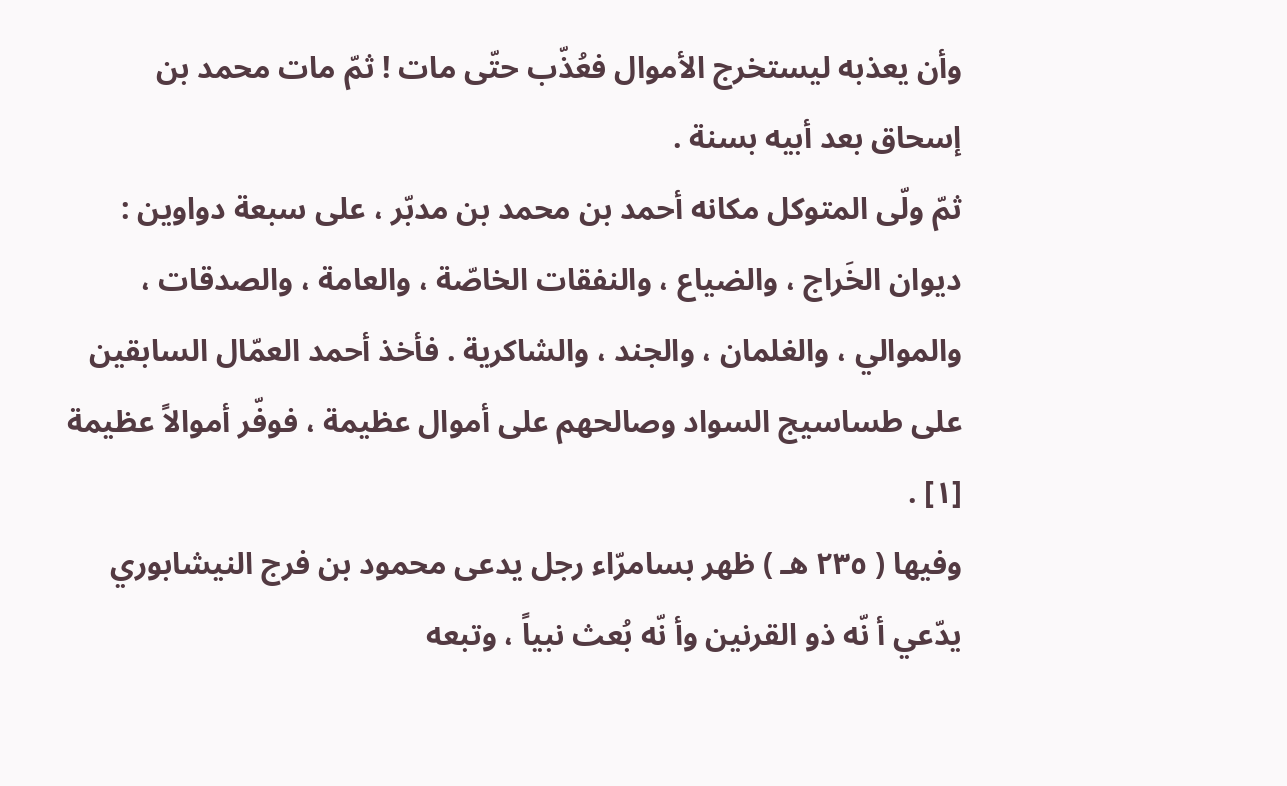وأن يعذبه ليستخرج الأموال فعُذّب حتّى مات ! ثمّ مات محمد بن إسحاق بعد أبيه بسنة .
ثمّ ولّى المتوكل مكانه أحمد بن محمد بن مدبّر ، على سبعة دواوين : ديوان الخَراج ، والضياع ، والنفقات الخاصّة ، والعامة ، والصدقات ، والموالي ، والغلمان ، والجند ، والشاكرية . فأخذ أحمد العمّال السابقين على طساسيج السواد وصالحهم على أموال عظيمة ، فوفّر أموالاً عظيمة [١] .
وفيها ( ٢٣٥ هـ ) ظهر بسامرّاء رجل يدعى محمود بن فرج النيشابوري يدّعي أ نّه ذو القرنين وأ نّه بُعث نبياً ، وتبعه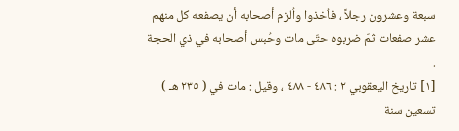سبعة وعشرون رجلاً ، فاُخذوا واُلزم أصحابه أن يصفعه كل منهم عشر صفعات ثمّ ضربوه حتّى مات وحُبس أصحابه في ذي الحجة .
[١] تاريخ اليعقوبي ٢ : ٤٨٦ - ٤٨٨ ، وقيل : مات في ( ٢٣٥ هـ ) تسعين سنة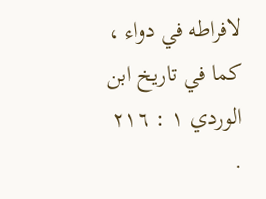لافراطه في دواء ، كما في تاريخ ابن الوردي ١ : ٢١٦ .